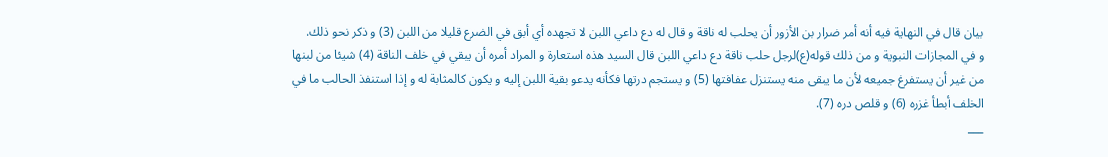بيان قال في النهاية فيه أنه أمر ضرار بن الأزور أن يحلب له ناقة و قال له دع داعي اللبن لا تجهده أي أبق في الضرع قليلا من اللبن (3) و ذكر نحو ذلك.
و في المجازات النبوية و من ذلك قوله(ع)لرجل حلب ناقة دع داعي اللبن قال السيد هذه استعارة و المراد أمره أن يبقي في خلف الناقة (4) شيئا من لبنها من غير أن يستفرغ جميعه لأن ما يبقى منه يستنزل عفافتها (5) و يستجم درتها فكأنه يدعو بقية اللبن إليه و يكون كالمثابة له و إذا استنفذ الحالب ما في الخلف أبطأ غزره (6) و قلص دره (7).
___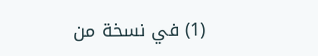(1) في نسخة من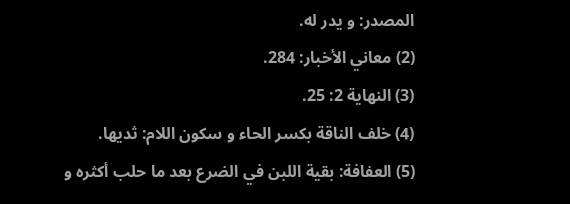المصدر: و يدر له.
(2) معاني الأخبار: 284.
(3) النهاية 2: 25.
(4) خلف الناقة بكسر الحاء و سكون اللام: ثديها.
(5) العفافة: بقية اللبن في الضرع بعد ما حلب أكثره و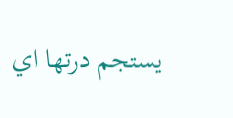يستجم درتها اي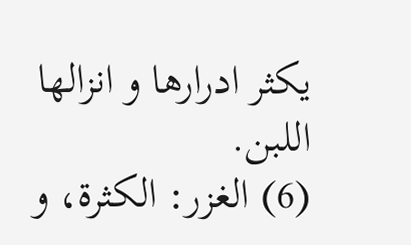يكثر ادرارها و انزالها اللبن.
(6) الغزر: الكثرة، و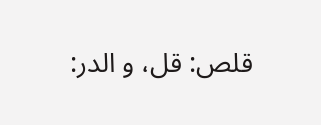قلص: قل، و الدر: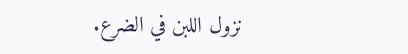نزول اللبن في الضرع.